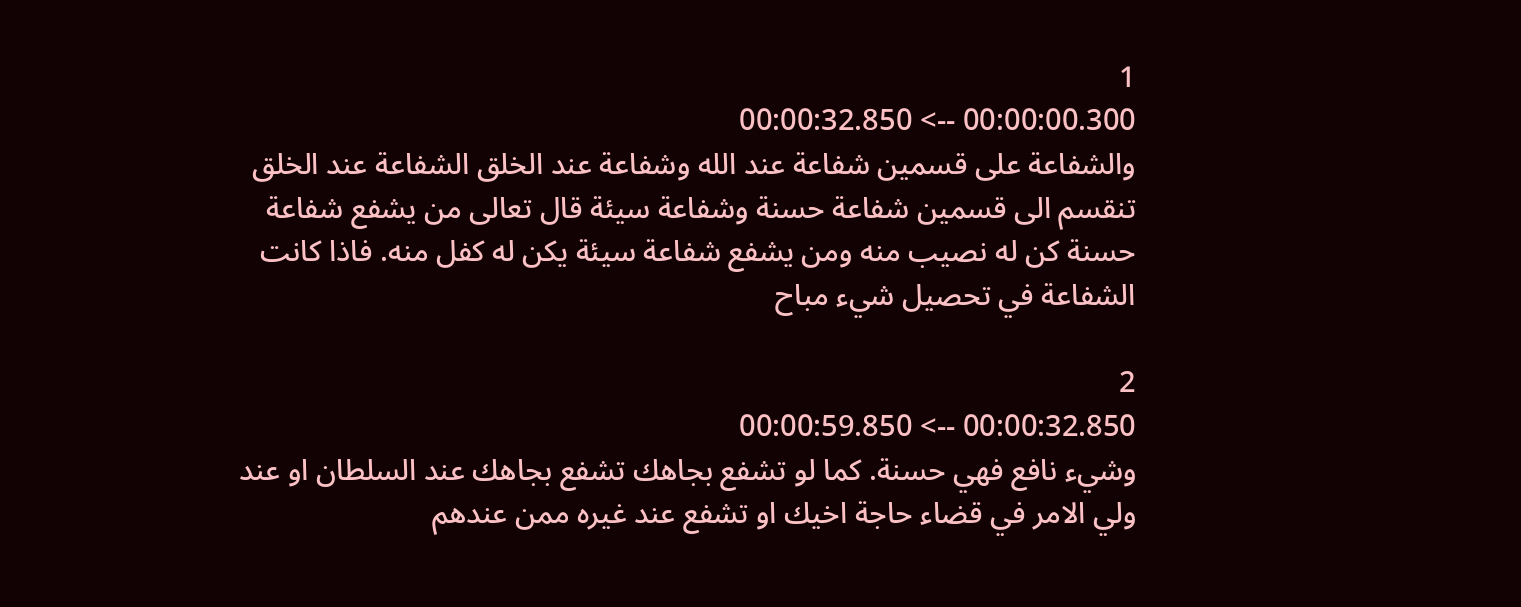1
00:00:00.300 --> 00:00:32.850
والشفاعة على قسمين شفاعة عند الله وشفاعة عند الخلق الشفاعة عند الخلق تنقسم الى قسمين شفاعة حسنة وشفاعة سيئة قال تعالى من يشفع شفاعة حسنة كن له نصيب منه ومن يشفع شفاعة سيئة يكن له كفل منه. فاذا كانت الشفاعة في تحصيل شيء مباح

2
00:00:32.850 --> 00:00:59.850
وشيء نافع فهي حسنة. كما لو تشفع بجاهك تشفع بجاهك عند السلطان او عند ولي الامر في قضاء حاجة اخيك او تشفع عند غيره ممن عندهم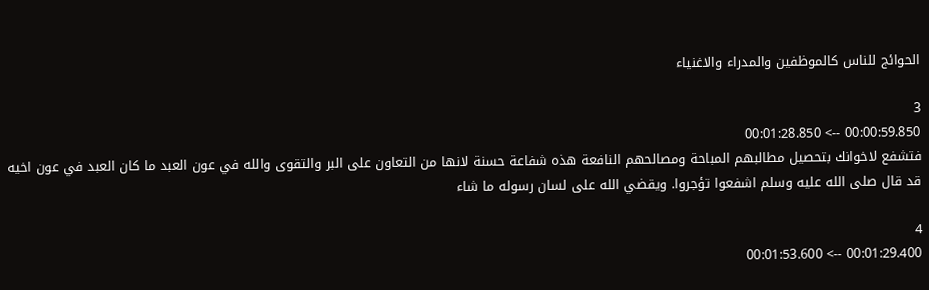الحوائج للناس كالموظفين والمدراء والاغنياء

3
00:00:59.850 --> 00:01:28.850
فتشفع لاخوانك بتحصيل مطالبهم المباحة ومصالحهم النافعة هذه شفاعة حسنة لانها من التعاون على البر والتقوى والله في عون العبد ما كان العبد في عون اخيه قد قال صلى الله عليه وسلم اشفعوا تؤجروا. ويقضي الله على لسان رسوله ما شاء

4
00:01:29.400 --> 00:01:53.600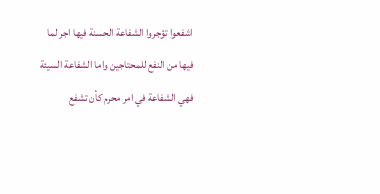اشفعوا تؤجروا الشفاعة الحسنة فيها اجر لما فيها من النفع للمحتاجين واما الشفاعة السيئة فهي الشفاعة في امر محرم كأن تشفع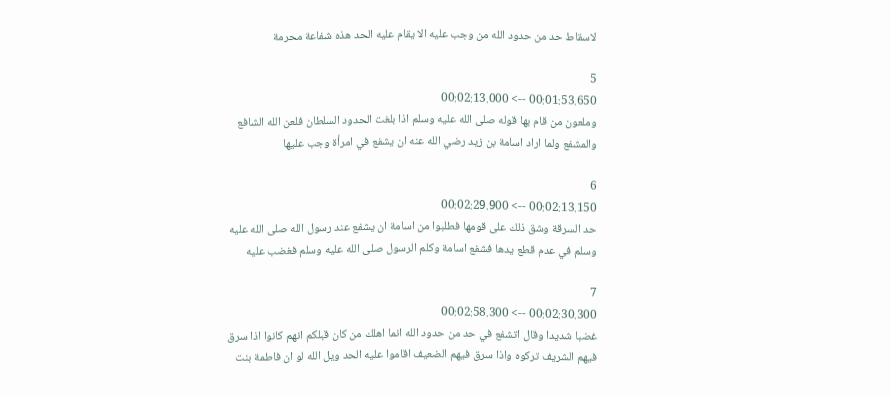لاسقاط حد من حدود الله من وجب عليه الا يقام عليه الحد هذه شفاعة محرمة

5
00:01:53.650 --> 00:02:13.000
وملعون من قام بها قوله صلى الله عليه وسلم اذا بلغت الحدود السلطان فلعن الله الشافع والمشفع ولما اراد اسامة بن زيد رضي الله عنه ان يشفع في امرأة وجب عليها

6
00:02:13.150 --> 00:02:29.900
حد السرقة وشق ذلك على قومها فطلبوا من اسامة ان يشفع عند رسول الله صلى الله عليه وسلم في عدم قطع يدها فشفع اسامة وكلم الرسول صلى الله عليه وسلم فغضب عليه

7
00:02:30.300 --> 00:02:58.300
غضبا شديدا وقال اتشفع في حد من حدود الله انما اهلك من كان قبلكم انهم كانوا اذا سرق فيهم الشريف تركوه واذا سرق فيهم الضعيف اقاموا عليه الحد ويل الله لو ان فاطمة بنت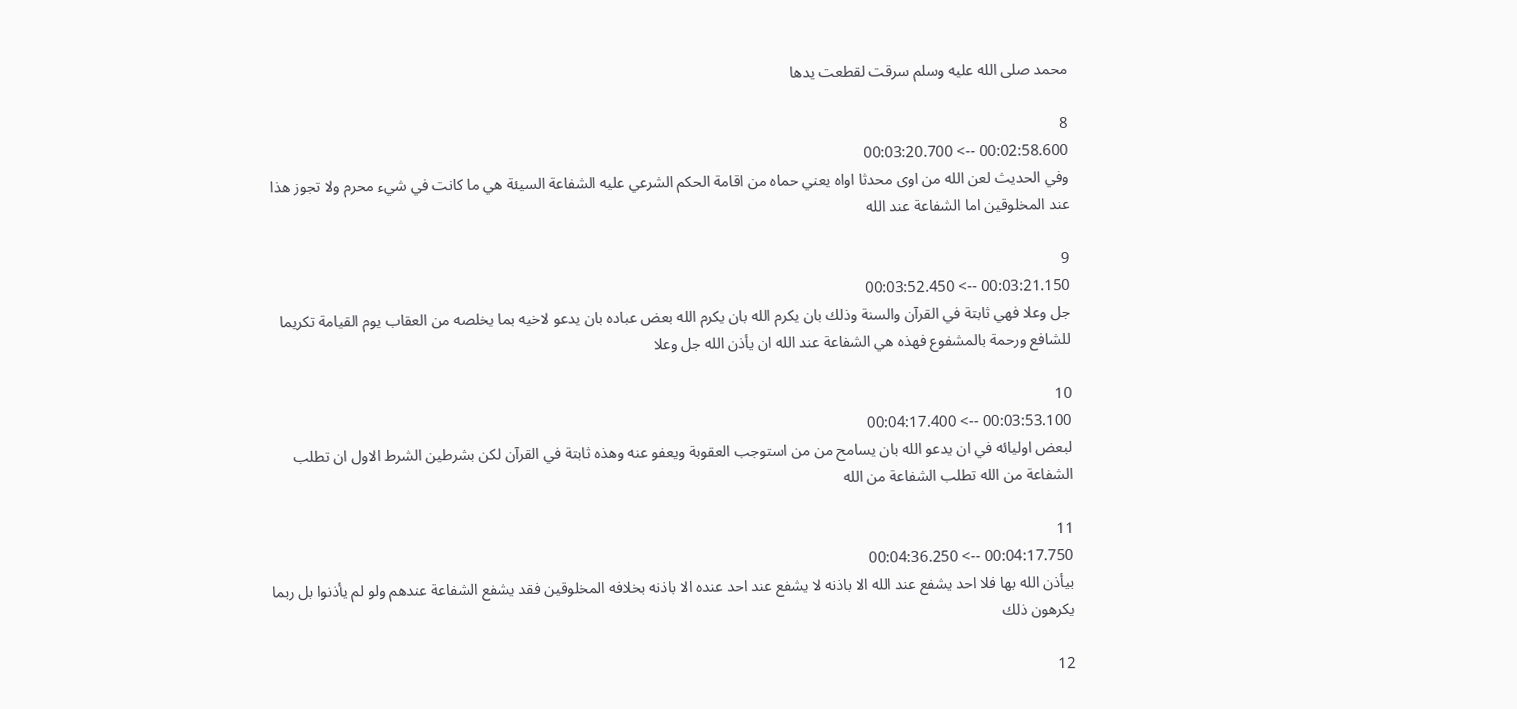محمد صلى الله عليه وسلم سرقت لقطعت يدها

8
00:02:58.600 --> 00:03:20.700
وفي الحديث لعن الله من اوى محدثا اواه يعني حماه من اقامة الحكم الشرعي عليه الشفاعة السيئة هي ما كانت في شيء محرم ولا تجوز هذا عند المخلوقين اما الشفاعة عند الله

9
00:03:21.150 --> 00:03:52.450
جل وعلا فهي ثابتة في القرآن والسنة وذلك بان يكرم الله بان يكرم الله بعض عباده بان يدعو لاخيه بما يخلصه من العقاب يوم القيامة تكريما للشافع ورحمة بالمشفوع فهذه هي الشفاعة عند الله ان يأذن الله جل وعلا

10
00:03:53.100 --> 00:04:17.400
لبعض اوليائه في ان يدعو الله بان يسامح من من استوجب العقوبة ويعفو عنه وهذه ثابتة في القرآن لكن بشرطين الشرط الاول ان تطلب الشفاعة من الله تطلب الشفاعة من الله

11
00:04:17.750 --> 00:04:36.250
بيأذن الله بها فلا احد يشفع عند الله الا باذنه لا يشفع عند احد عنده الا باذنه بخلافه المخلوقين فقد يشفع الشفاعة عندهم ولو لم يأذنوا بل ربما يكرهون ذلك

12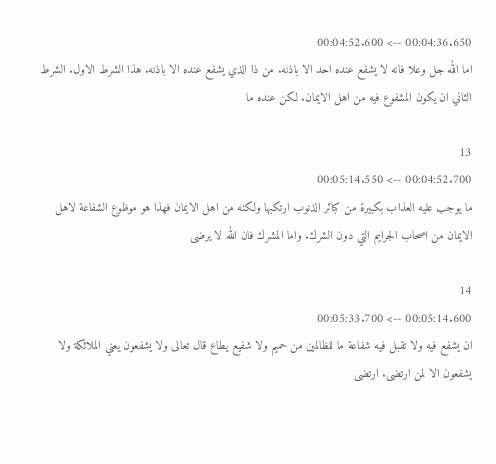00:04:36.650 --> 00:04:52.600
اما الله جل وعلا فانه لا يشفع عنده احد الا باذنه. من ذا الذي يشفع عنده الا باذنه. هذا الشرط الاول. الشرط الثاني ان يكون المشفوع فيه من اهل الايمان. لكن عنده ما

13
00:04:52.700 --> 00:05:14.550
ما يوجب عليه العذاب بكبيرة من كبائر الذنوب ارتكبها ولكنه من اهل الايمان فهذا هو موظوع الشفاعة لاهل الايمان من اصحاب الجرايم التي دون الشرك. واما المشرك فان الله لا يرضى

14
00:05:14.600 --> 00:05:33.700
ان يشفع فيه ولا تقبل فيه شفاعة ما للظالمين من حميم ولا شفيع يطاع قال تعالى ولا يشفعون يعني الملائكة ولا يشفعون الا لمن ارتضى. ارتضى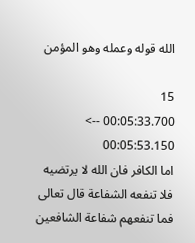الله قوله وعمله وهو المؤمن

15
00:05:33.700 --> 00:05:53.150
اما الكافر فان الله لا يرتضيه فلا تنفعه الشفاعة قال تعالى فما تنفعهم شفاعة الشافعين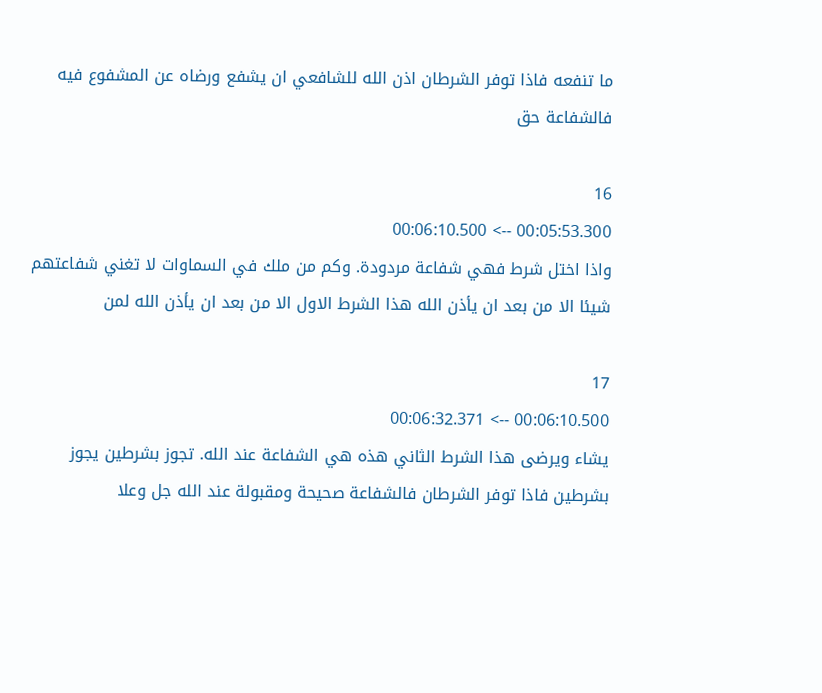ما تنفعه فاذا توفر الشرطان اذن الله للشافعي ان يشفع ورضاه عن المشفوع فيه فالشفاعة حق

16
00:05:53.300 --> 00:06:10.500
واذا اختل شرط فهي شفاعة مردودة. وكم من ملك في السماوات لا تغني شفاعتهم شيئا الا من بعد ان يأذن الله هذا الشرط الاول الا من بعد ان يأذن الله لمن

17
00:06:10.500 --> 00:06:32.371
يشاء ويرضى هذا الشرط الثاني هذه هي الشفاعة عند الله. تجوز بشرطين يجوز بشرطين فاذا توفر الشرطان فالشفاعة صحيحة ومقبولة عند الله جل وعلا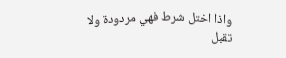واذا اختل شرط فهي مردودة ولا تقبل